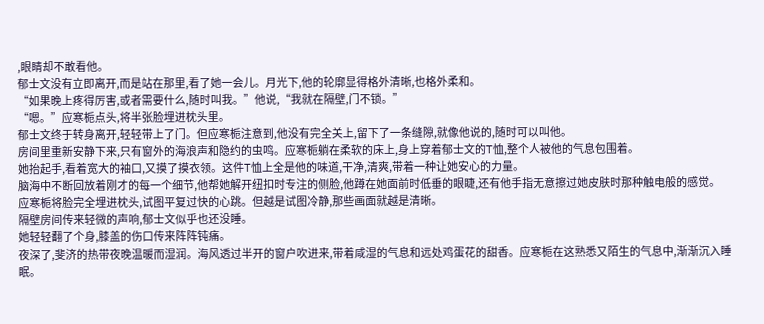,眼睛却不敢看他。
郁士文没有立即离开,而是站在那里,看了她一会儿。月光下,他的轮廓显得格外清晰,也格外柔和。
“如果晚上疼得厉害,或者需要什么,随时叫我。”他说,“我就在隔壁,门不锁。”
“嗯。”应寒栀点头,将半张脸埋进枕头里。
郁士文终于转身离开,轻轻带上了门。但应寒栀注意到,他没有完全关上,留下了一条缝隙,就像他说的,随时可以叫他。
房间里重新安静下来,只有窗外的海浪声和隐约的虫鸣。应寒栀躺在柔软的床上,身上穿着郁士文的T恤,整个人被他的气息包围着。
她抬起手,看着宽大的袖口,又摸了摸衣领。这件T恤上全是他的味道,干净,清爽,带着一种让她安心的力量。
脑海中不断回放着刚才的每一个细节,他帮她解开纽扣时专注的侧脸,他蹲在她面前时低垂的眼睫,还有他手指无意擦过她皮肤时那种触电般的感觉。
应寒栀将脸完全埋进枕头,试图平复过快的心跳。但越是试图冷静,那些画面就越是清晰。
隔壁房间传来轻微的声响,郁士文似乎也还没睡。
她轻轻翻了个身,膝盖的伤口传来阵阵钝痛。
夜深了,斐济的热带夜晚温暖而湿润。海风透过半开的窗户吹进来,带着咸湿的气息和远处鸡蛋花的甜香。应寒栀在这熟悉又陌生的气息中,渐渐沉入睡眠。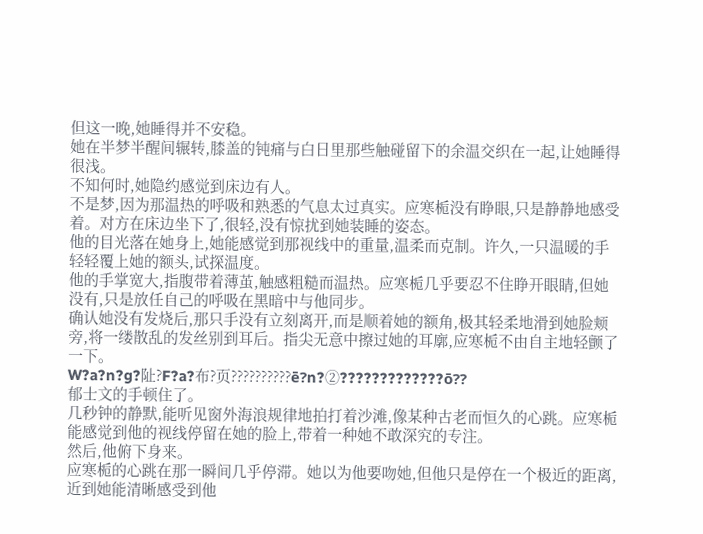但这一晚,她睡得并不安稳。
她在半梦半醒间辗转,膝盖的钝痛与白日里那些触碰留下的余温交织在一起,让她睡得很浅。
不知何时,她隐约感觉到床边有人。
不是梦,因为那温热的呼吸和熟悉的气息太过真实。应寒栀没有睁眼,只是静静地感受着。对方在床边坐下了,很轻,没有惊扰到她装睡的姿态。
他的目光落在她身上,她能感觉到那视线中的重量,温柔而克制。许久,一只温暖的手轻轻覆上她的额头,试探温度。
他的手掌宽大,指腹带着薄茧,触感粗糙而温热。应寒栀几乎要忍不住睁开眼睛,但她没有,只是放任自己的呼吸在黑暗中与他同步。
确认她没有发烧后,那只手没有立刻离开,而是顺着她的额角,极其轻柔地滑到她脸颊旁,将一缕散乱的发丝别到耳后。指尖无意中擦过她的耳廓,应寒栀不由自主地轻颤了一下。
W?a?n?g?阯?F?a?布?页??????????ē?n?②?????????????ō??
郁士文的手顿住了。
几秒钟的静默,能听见窗外海浪规律地拍打着沙滩,像某种古老而恒久的心跳。应寒栀能感觉到他的视线停留在她的脸上,带着一种她不敢深究的专注。
然后,他俯下身来。
应寒栀的心跳在那一瞬间几乎停滞。她以为他要吻她,但他只是停在一个极近的距离,近到她能清晰感受到他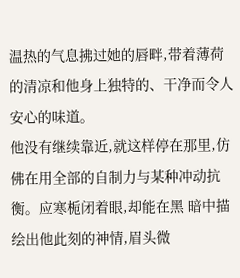温热的气息拂过她的唇畔,带着薄荷的清凉和他身上独特的、干净而令人安心的味道。
他没有继续靠近,就这样停在那里,仿佛在用全部的自制力与某种冲动抗衡。应寒栀闭着眼,却能在黑 暗中描绘出他此刻的神情,眉头微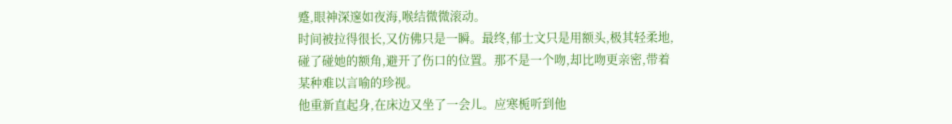蹙,眼神深邃如夜海,喉结微微滚动。
时间被拉得很长,又仿佛只是一瞬。最终,郁士文只是用额头,极其轻柔地,碰了碰她的额角,避开了伤口的位置。那不是一个吻,却比吻更亲密,带着某种难以言喻的珍视。
他重新直起身,在床边又坐了一会儿。应寒栀听到他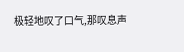极轻地叹了口气,那叹息声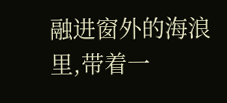融进窗外的海浪里,带着一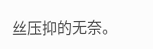丝压抑的无奈。